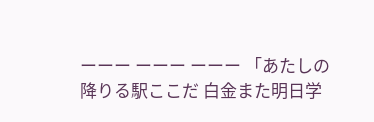ーーー ーーー ーーー 「あたしの降りる駅ここだ 白金また明日学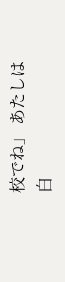校でね」 あたしは白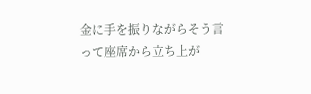金に手を振りながらそう言って座席から立ち上が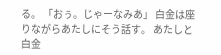る。 「おぅ。じゃーなみあ」 白金は座りながらあたしにそう話す。 あたしと白金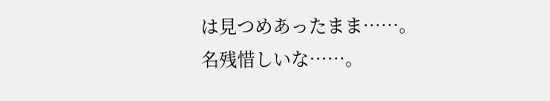は見つめあったまま……。 名残惜しいな……。